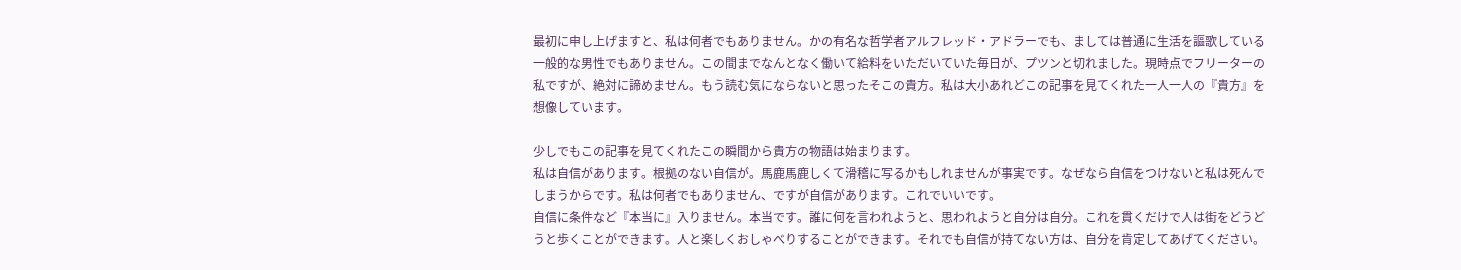最初に申し上げますと、私は何者でもありません。かの有名な哲学者アルフレッド・アドラーでも、ましては普通に生活を謳歌している一般的な男性でもありません。この間までなんとなく働いて給料をいただいていた毎日が、プツンと切れました。現時点でフリーターの私ですが、絶対に諦めません。もう読む気にならないと思ったそこの貴方。私は大小あれどこの記事を見てくれた一人一人の『貴方』を想像しています。

少しでもこの記事を見てくれたこの瞬間から貴方の物語は始まります。
私は自信があります。根拠のない自信が。馬鹿馬鹿しくて滑稽に写るかもしれませんが事実です。なぜなら自信をつけないと私は死んでしまうからです。私は何者でもありません、ですが自信があります。これでいいです。
自信に条件など『本当に』入りません。本当です。誰に何を言われようと、思われようと自分は自分。これを貫くだけで人は街をどうどうと歩くことができます。人と楽しくおしゃべりすることができます。それでも自信が持てない方は、自分を肯定してあげてください。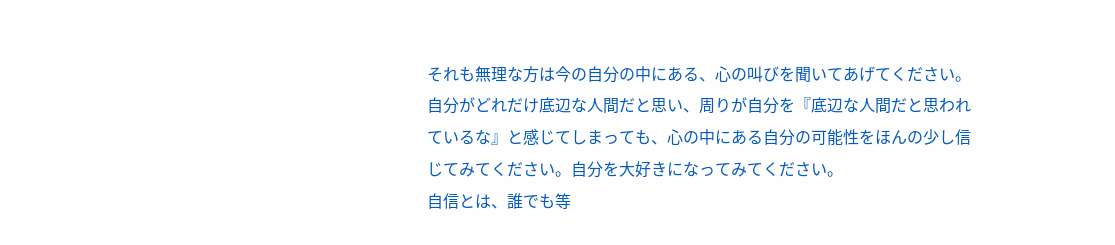それも無理な方は今の自分の中にある、心の叫びを聞いてあげてください。自分がどれだけ底辺な人間だと思い、周りが自分を『底辺な人間だと思われているな』と感じてしまっても、心の中にある自分の可能性をほんの少し信じてみてください。自分を大好きになってみてください。
自信とは、誰でも等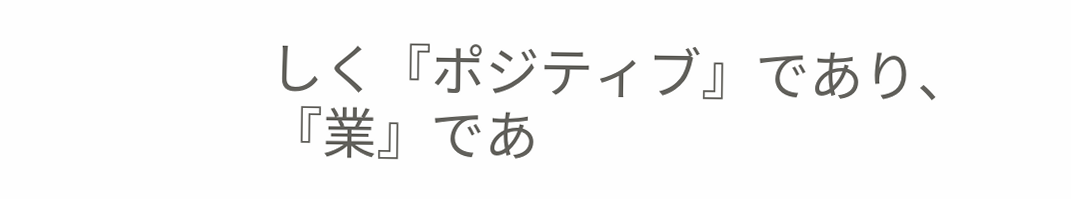しく『ポジティブ』であり、『業』であ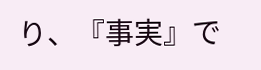り、『事実』で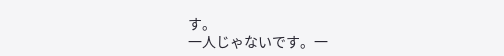す。
一人じゃないです。一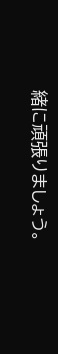緒に頑張りましょう。